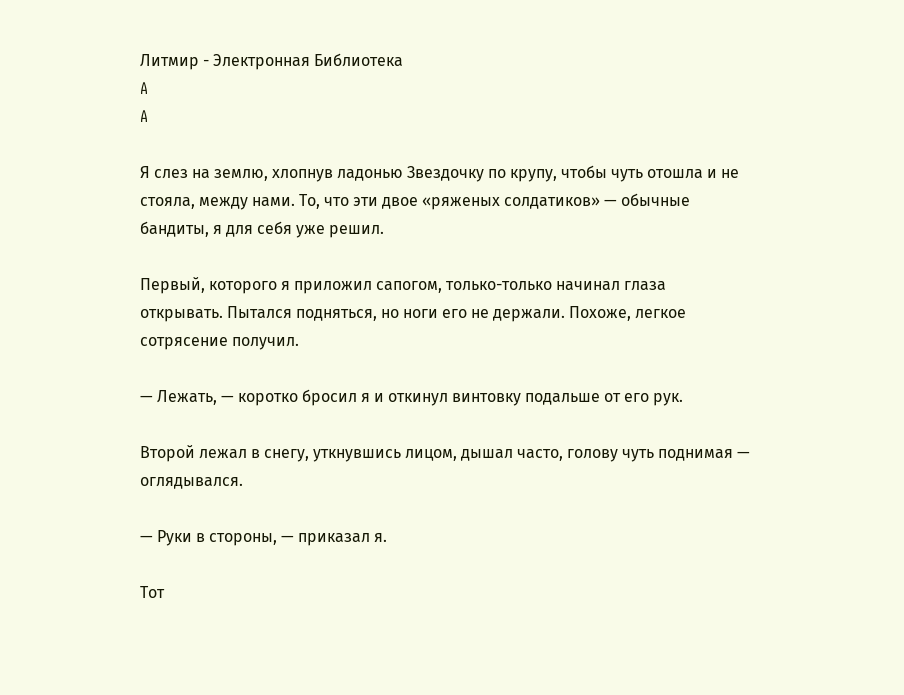Литмир - Электронная Библиотека
A
A

Я слез на землю, хлопнув ладонью Звездочку по крупу, чтобы чуть отошла и не стояла, между нами. То, что эти двое «ряженых солдатиков» — обычные бандиты, я для себя уже решил.

Первый, которого я приложил сапогом, только-только начинал глаза открывать. Пытался подняться, но ноги его не держали. Похоже, легкое сотрясение получил.

— Лежать, — коротко бросил я и откинул винтовку подальше от его рук.

Второй лежал в снегу, уткнувшись лицом, дышал часто, голову чуть поднимая — оглядывался.

— Руки в стороны, — приказал я.

Тот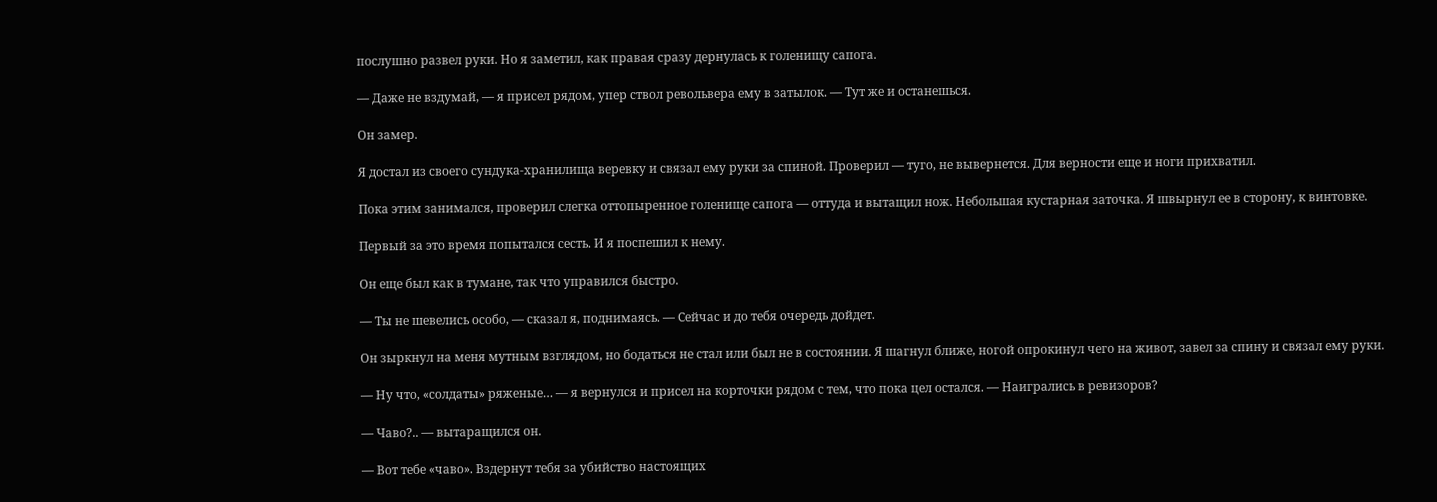послушно развел руки. Но я заметил, как правая сразу дернулась к голенищу сапога.

— Даже не вздумай, — я присел рядом, упер ствол револьвера ему в затылок. — Тут же и останешься.

Он замер.

Я достал из своего сундука-хранилища веревку и связал ему руки за спиной. Проверил — туго, не вывернется. Для верности еще и ноги прихватил.

Пока этим занимался, проверил слегка оттопыренное голенище сапога — оттуда и вытащил нож. Небольшая кустарная заточка. Я швырнул ее в сторону, к винтовке.

Первый за это время попытался сесть. И я поспешил к нему.

Он еще был как в тумане, так что управился быстро.

— Ты не шевелись особо, — сказал я, поднимаясь. — Сейчас и до тебя очередь дойдет.

Он зыркнул на меня мутным взглядом, но бодаться не стал или был не в состоянии. Я шагнул ближе, ногой опрокинул чего на живот, завел за спину и связал ему руки.

— Ну что, «солдаты» ряженые… — я вернулся и присел на корточки рядом с тем, что пока цел остался. — Наигрались в ревизоров?

— Чаво?.. — вытаращился он.

— Вот тебе «чаво». Вздернут тебя за убийство настоящих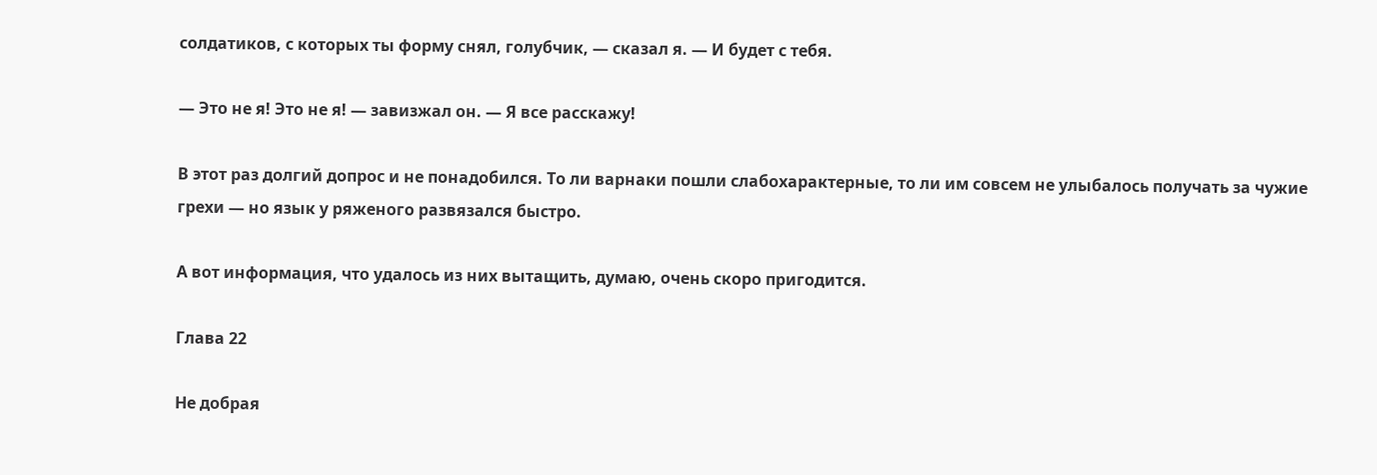солдатиков, с которых ты форму снял, голубчик, — сказал я. — И будет с тебя.

— Это не я! Это не я! — завизжал он. — Я все расскажу!

В этот раз долгий допрос и не понадобился. То ли варнаки пошли слабохарактерные, то ли им совсем не улыбалось получать за чужие грехи — но язык у ряженого развязался быстро.

А вот информация, что удалось из них вытащить, думаю, очень скоро пригодится.

Глава 22

Не добрая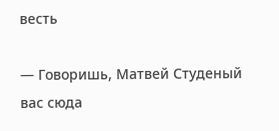весть

— Говоришь, Матвей Студеный вас сюда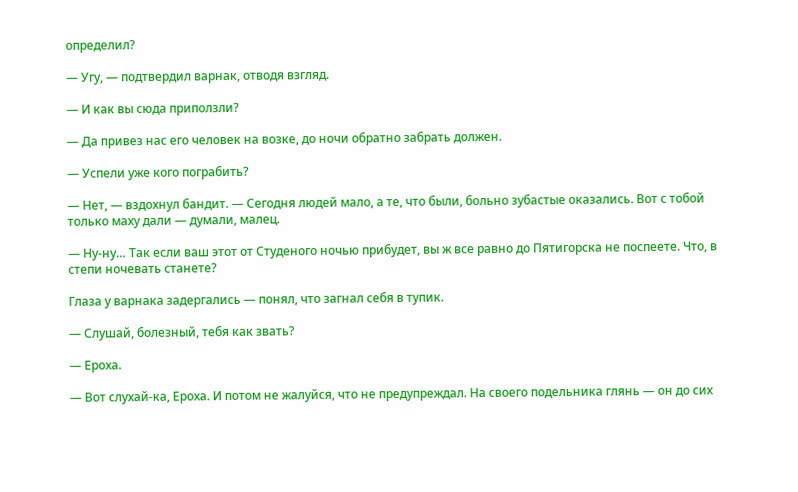определил?

— Угу, — подтвердил варнак, отводя взгляд.

— И как вы сюда приползли?

— Да привез нас его человек на возке, до ночи обратно забрать должен.

— Успели уже кого пограбить?

— Нет, — вздохнул бандит. — Сегодня людей мало, а те, что были, больно зубастые оказались. Вот с тобой только маху дали — думали, малец.

— Ну-ну… Так если ваш этот от Студеного ночью прибудет, вы ж все равно до Пятигорска не поспеете. Что, в степи ночевать станете?

Глаза у варнака задергались — понял, что загнал себя в тупик.

— Слушай, болезный, тебя как звать?

— Ероха.

— Вот слухай-ка, Ероха. И потом не жалуйся, что не предупреждал. На своего подельника глянь — он до сих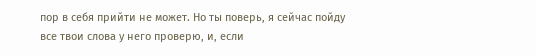пор в себя прийти не может. Но ты поверь, я сейчас пойду все твои слова у него проверю, и, если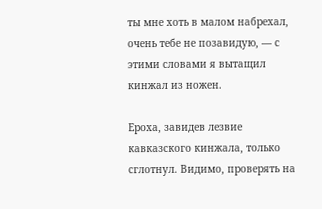ты мне хоть в малом набрехал, очень тебе не позавидую, — с этими словами я вытащил кинжал из ножен.

Ероха, завидев лезвие кавказского кинжала, только сглотнул. Видимо, проверять на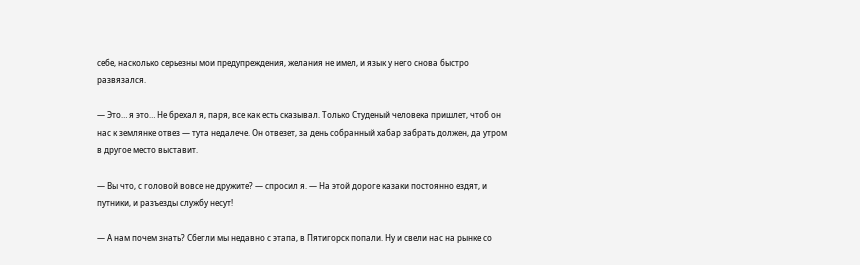себе, насколько серьезны мои предупреждения, желания не имел, и язык у него снова быстро развязался.

— Это… я это… Не брехал я, паря, все как есть сказывал. Только Студеный человека пришлет, чтоб он нас к землянке отвез — тута недалече. Он отвезет, за день собранный хабар забрать должен, да утром в другое место выставит.

— Вы что, с головой вовсе не дружите? — спросил я. — На этой дороге казаки постоянно ездят, и путники, и разъезды службу несут!

— А нам почем знать? Сбегли мы недавно с этапа, в Пятигорск попали. Ну и свели нас на рынке со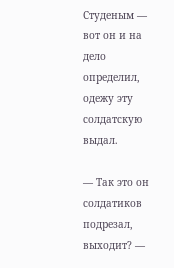Студеным — вот он и на дело определил, одежу эту солдатскую выдал.

— Так это он солдатиков подрезал, выходит? —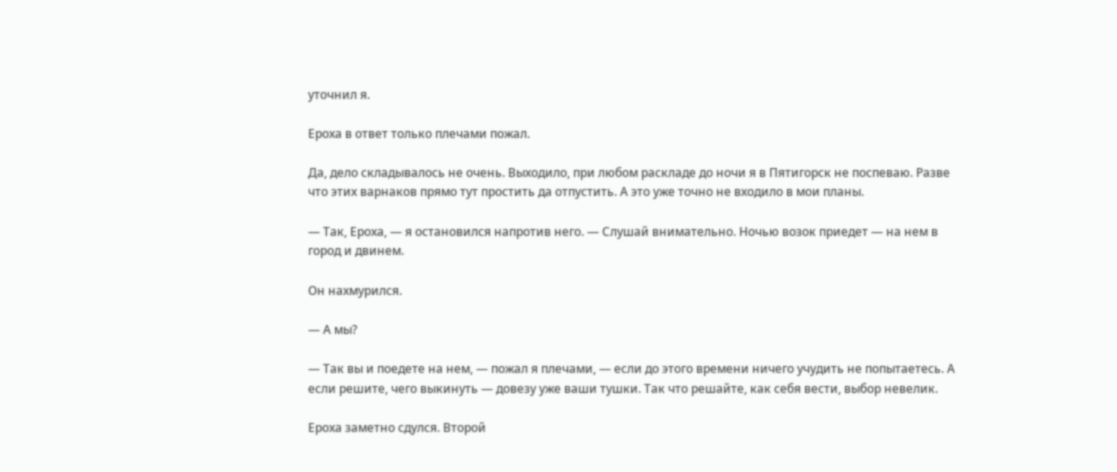уточнил я.

Ероха в ответ только плечами пожал.

Да, дело складывалось не очень. Выходило, при любом раскладе до ночи я в Пятигорск не поспеваю. Разве что этих варнаков прямо тут простить да отпустить. А это уже точно не входило в мои планы.

— Так, Ероха, — я остановился напротив него. — Слушай внимательно. Ночью возок приедет — на нем в город и двинем.

Он нахмурился.

— А мы?

— Так вы и поедете на нем, — пожал я плечами, — если до этого времени ничего учудить не попытаетесь. А если решите, чего выкинуть — довезу уже ваши тушки. Так что решайте, как себя вести, выбор невелик.

Ероха заметно сдулся. Второй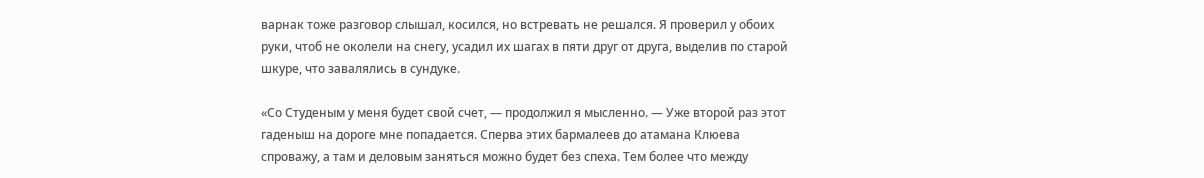варнак тоже разговор слышал, косился, но встревать не решался. Я проверил у обоих руки, чтоб не околели на снегу, усадил их шагах в пяти друг от друга, выделив по старой шкуре, что завалялись в сундуке.

«Со Студеным у меня будет свой счет, — продолжил я мысленно. — Уже второй раз этот гаденыш на дороге мне попадается. Сперва этих бармалеев до атамана Клюева спроважу, а там и деловым заняться можно будет без спеха. Тем более что между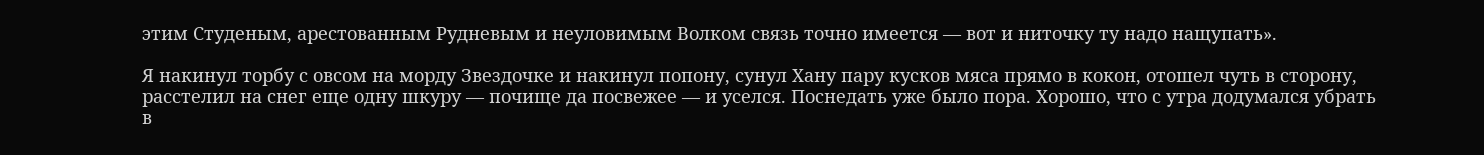этим Студеным, арестованным Рудневым и неуловимым Волком связь точно имеется — вот и ниточку ту надо нащупать».

Я накинул торбу с овсом на морду Звездочке и накинул попону, сунул Хану пару кусков мяса прямо в кокон, отошел чуть в сторону, расстелил на снег еще одну шкуру — почище да посвежее — и уселся. Поснедать уже было пора. Хорошо, что с утра додумался убрать в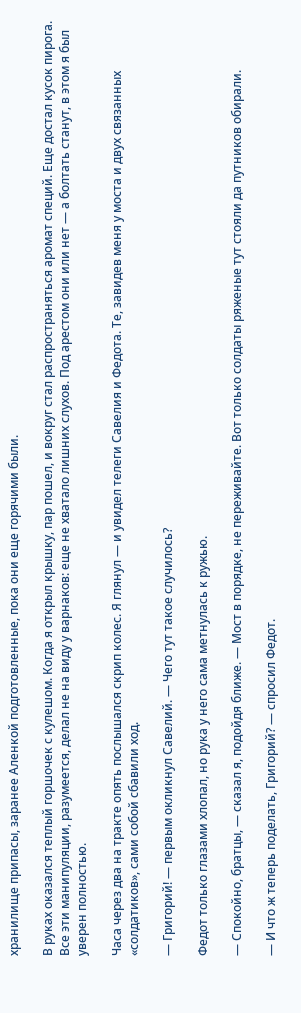хранилище припасы, заранее Аленкой подготовленные, пока они еще горячими были.

В руках оказался теплый горшочек с кулешом. Когда я открыл крышку, пар пошел, и вокруг стал распространяться аромат специй. Еще достал кусок пирога. Все эти манипуляции, разумеется, делал не на виду у варнаков: еще не хватало лишних слухов. Под арестом они или нет — а болтать станут, в этом я был уверен полностью.

Часа через два на тракте опять послышался скрип колес. Я глянул — и увидел телеги Савелия и Федота. Те, завидев меня у моста и двух связанных «солдатиков», сами собой сбавили ход.

— Григорий! — первым окликнул Савелий. — Чего тут такое случилось?

Федот только глазами хлопал, но рука у него сама метнулась к ружью.

— Спокойно, братцы, — сказал я, подойдя ближе. — Мост в порядке, не переживайте. Вот только солдаты ряженые тут стояли да путников обирали.

— И что ж теперь поделать, Григорий? — спросил Федот.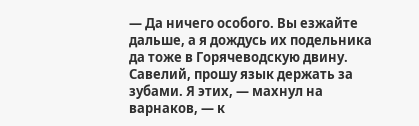— Да ничего особого. Вы езжайте дальше, а я дождусь их подельника да тоже в Горячеводскую двину. Савелий, прошу язык держать за зубами. Я этих, — махнул на варнаков, — к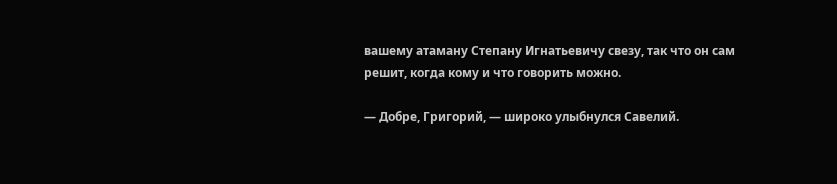вашему атаману Степану Игнатьевичу свезу, так что он сам решит, когда кому и что говорить можно.

— Добре, Григорий, — широко улыбнулся Савелий.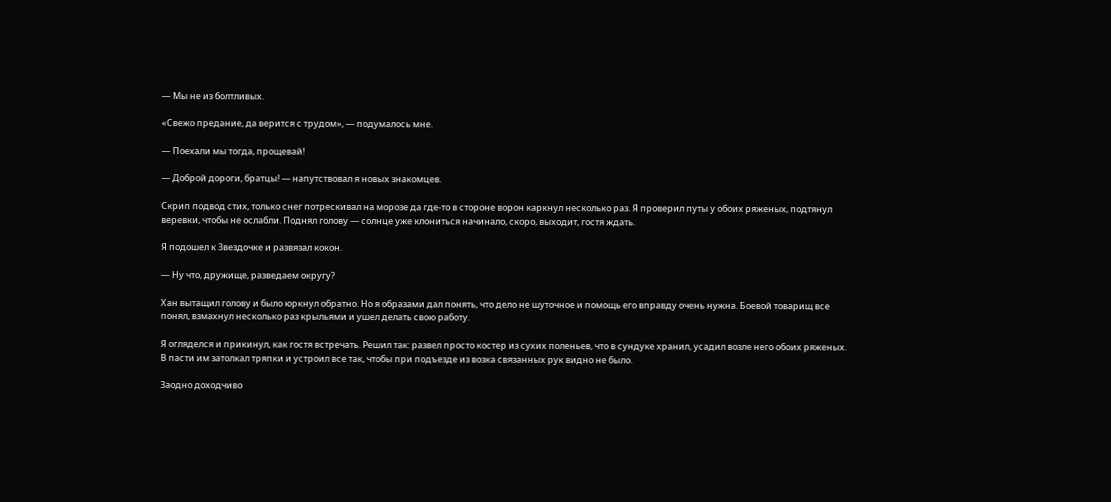— Мы не из болтливых.

«Свежо предание, да верится с трудом», — подумалось мне.

— Поехали мы тогда, прощевай!

— Доброй дороги, братцы! — напутствовал я новых знакомцев.

Скрип подвод стих, только снег потрескивал на морозе да где-то в стороне ворон каркнул несколько раз. Я проверил путы у обоих ряженых, подтянул веревки, чтобы не ослабли. Поднял голову — солнце уже клониться начинало, скоро, выходит, гостя ждать.

Я подошел к Звездочке и развязал кокон.

— Ну что, дружище, разведаем округу?

Хан вытащил голову и было юркнул обратно. Но я образами дал понять, что дело не шуточное и помощь его вправду очень нужна. Боевой товарищ все понял, взмахнул несколько раз крыльями и ушел делать свою работу.

Я огляделся и прикинул, как гостя встречать. Решил так: развел просто костер из сухих поленьев, что в сундуке хранил, усадил возле него обоих ряженых. В пасти им затолкал тряпки и устроил все так, чтобы при подъезде из возка связанных рук видно не было.

Заодно доходчиво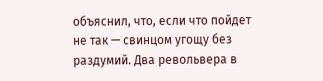объяснил, что, если что пойдет не так — свинцом угощу без раздумий. Два револьвера в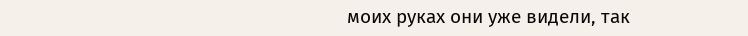моих руках они уже видели, так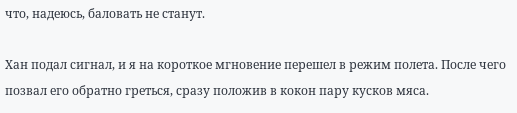что, надеюсь, баловать не станут.

Хан подал сигнал, и я на короткое мгновение перешел в режим полета. После чего позвал его обратно греться, сразу положив в кокон пару кусков мяса.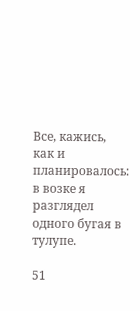Все, кажись, как и планировалось: в возке я разглядел одного бугая в тулупе.

51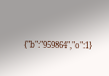{"b":"959864","o":1}